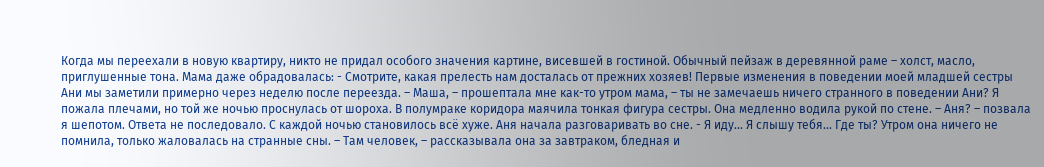Когда мы переехали в новую квартиру, никто не придал особого значения картине, висевшей в гостиной. Обычный пейзаж в деревянной раме – холст, масло, приглушенные тона. Мама даже обрадовалась: - Смотрите, какая прелесть нам досталась от прежних хозяев! Первые изменения в поведении моей младшей сестры Ани мы заметили примерно через неделю после переезда. – Маша, – прошептала мне как-то утром мама, – ты не замечаешь ничего странного в поведении Ани? Я пожала плечами, но той же ночью проснулась от шороха. В полумраке коридора маячила тонкая фигура сестры. Она медленно водила рукой по стене. – Аня? – позвала я шепотом. Ответа не последовало. С каждой ночью становилось всё хуже. Аня начала разговаривать во сне. - Я иду... Я слышу тебя... Где ты? Утром она ничего не помнила, только жаловалась на странные сны. – Там человек, – рассказывала она за завтраком, бледная и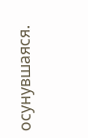осунувшаяся.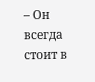– Он всегда стоит в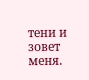тени и зовет меня.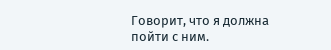Говорит, что я должна пойти с ним.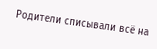Родители списывали всё на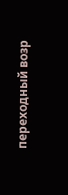переходный возр